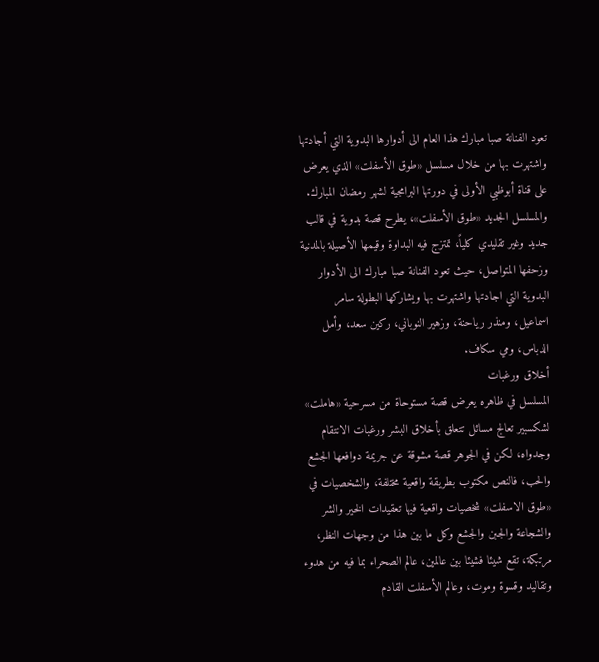تعود الفنانة صبا مبارك هذا العام الى أدوارها البدوية التي أجادتها واشتهرت بها من خلال مسلسل «طوق الأسفلت» الذي يعرض على قناة أبوظبي الأولى في دورتها البرامجية لشهر رمضان المبارك.
والمسلسل الجديد «طوق الأسفلت»، يطرح قصة بدوية في قالب جديد وغير تقليدي كلياً، تمتزج فيه البداوة وقيمها الأصيلة بالمدنية وزحفها المتواصل، حيث تعود الفنانة صبا مبارك الى الأدوار البدوية التي اجادتها واشتهرت بها ويشاركها البطولة سامر اسماعيل، ومنذر رياحنة، وزهير النوباني، ركين سعد، وأمل الدباس، ومي سكاف.
أخلاق ورغبات
المسلسل في ظاهره يعرض قصة مستوحاة من مسرحية «هاملت» لشكسبير تعالج مسائل تتعلق بأخلاق البشر ورغبات الانتقام وجدواه، لكن في الجوهر قصة مشوقة عن جريمة دوافعها الجشع والحب، فالنص مكتوب بطريقة واقعية مختلفة، والشخصيات في «طوق الاسفلت» شخصيات واقعية فيها تعقيدات الخير والشر والشجاعة والجبن والجشع وكل ما بين هذا من وجهات النظر، مرتبكة، تقع شيئا فشيئا بين عالمين، عالم الصحراء بما فيه من هدوء وتقاليد وقسوة وموت، وعالم الأسفلت القادم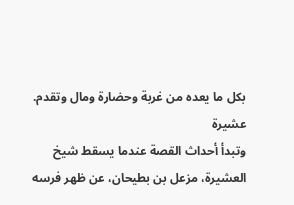بكل ما يعده من غربة وحضارة ومال وتقدم.
عشيرة
وتبدأ أحداث القصة عندما يسقط شيخ العشيرة، مزعل بن بطيحان، عن ظهر فرسه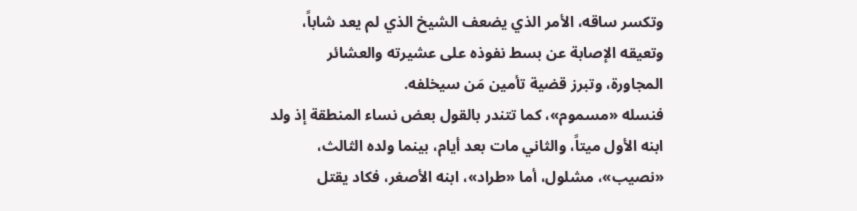وتكسر ساقه، الأمر الذي يضعف الشيخ الذي لم يعد شاباً، وتعيقه الإصابة عن بسط نفوذه على عشيرته والعشائر المجاورة، وتبرز قضية تأمين مَن سيخلفه.
فنسله «مسموم»، كما تتندر بالقول بعض نساء المنطقة إذ ولد ابنه الأول ميتاً، والثاني مات بعد أيام، بينما ولده الثالث، «نصيب»، مشلول، أما «طراد»، ابنه الأصغر، فكاد يقتل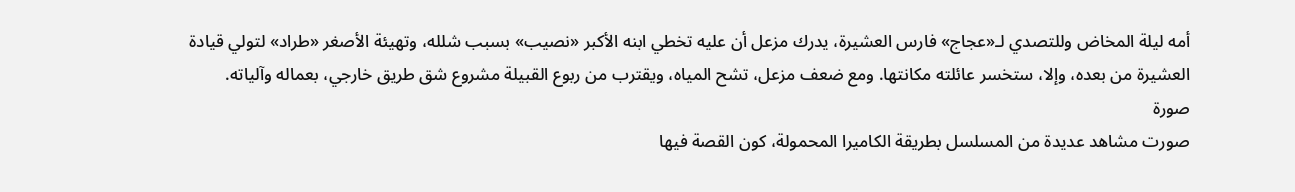أمه ليلة المخاض وللتصدي لـ«عجاج» فارس العشيرة، يدرك مزعل أن عليه تخطي ابنه الأكبر «نصيب» بسبب شلله، وتهيئة الأصغر «طراد» لتولي قيادة العشيرة من بعده، وإلا، ستخسر عائلته مكانتها. ومع ضعف مزعل، تشح المياه، ويقترب من ربوع القبيلة مشروع شق طريق خارجي، بعماله وآلياته.
صورة
صورت مشاهد عديدة من المسلسل بطريقة الكاميرا المحمولة، كون القصة فيها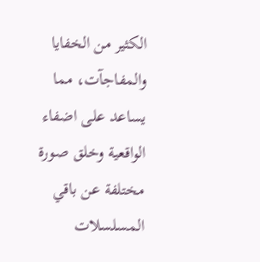الكثير من الخفايا والمفاجآت، مما يساعد على اضفاء الواقعية وخلق صورة مختلفة عن باقي المسلسلات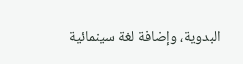البدوية، وإضافة لغة سينمائية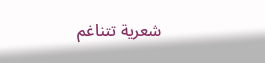شعرية تتناغم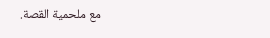مع ملحمية القصة.